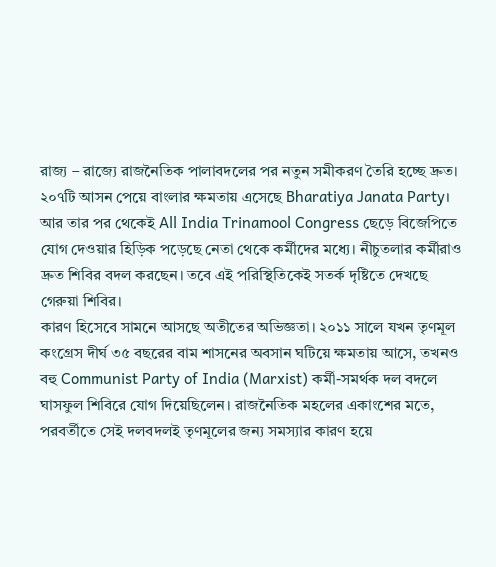রাজ্য – রাজ্যে রাজনৈতিক পালাবদলের পর নতুন সমীকরণ তৈরি হচ্ছে দ্রুত। ২০৭টি আসন পেয়ে বাংলার ক্ষমতায় এসেছে Bharatiya Janata Party। আর তার পর থেকেই All India Trinamool Congress ছেড়ে বিজেপিতে যোগ দেওয়ার হিড়িক পড়েছে নেতা থেকে কর্মীদের মধ্যে। নীচুতলার কর্মীরাও দ্রুত শিবির বদল করছেন। তবে এই পরিস্থিতিকেই সতর্ক দৃষ্টিতে দেখছে গেরুয়া শিবির।
কারণ হিসেবে সামনে আসছে অতীতের অভিজ্ঞতা। ২০১১ সালে যখন তৃণমূল কংগ্রেস দীর্ঘ ৩৫ বছরের বাম শাসনের অবসান ঘটিয়ে ক্ষমতায় আসে, তখনও বহু Communist Party of India (Marxist) কর্মী-সমর্থক দল বদলে ঘাসফুল শিবিরে যোগ দিয়েছিলেন। রাজনৈতিক মহলের একাংশের মতে, পরবর্তীতে সেই দলবদলই তৃণমূলের জন্য সমস্যার কারণ হয়ে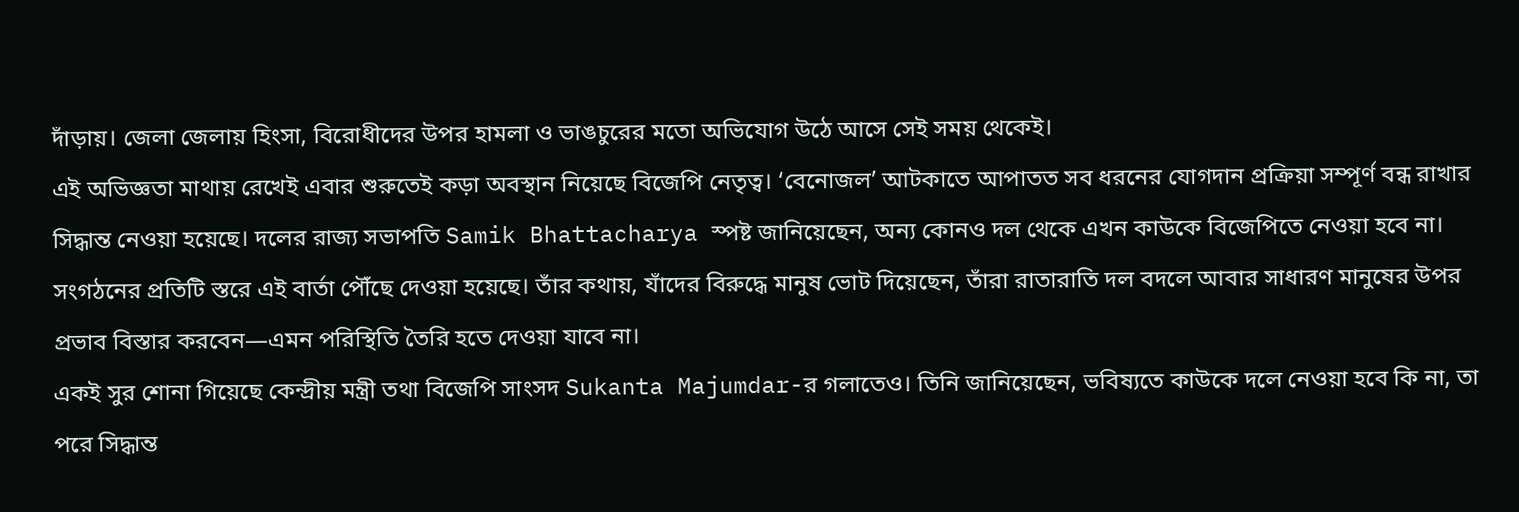দাঁড়ায়। জেলা জেলায় হিংসা, বিরোধীদের উপর হামলা ও ভাঙচুরের মতো অভিযোগ উঠে আসে সেই সময় থেকেই।
এই অভিজ্ঞতা মাথায় রেখেই এবার শুরুতেই কড়া অবস্থান নিয়েছে বিজেপি নেতৃত্ব। ‘বেনোজল’ আটকাতে আপাতত সব ধরনের যোগদান প্রক্রিয়া সম্পূর্ণ বন্ধ রাখার সিদ্ধান্ত নেওয়া হয়েছে। দলের রাজ্য সভাপতি Samik Bhattacharya স্পষ্ট জানিয়েছেন, অন্য কোনও দল থেকে এখন কাউকে বিজেপিতে নেওয়া হবে না। সংগঠনের প্রতিটি স্তরে এই বার্তা পৌঁছে দেওয়া হয়েছে। তাঁর কথায়, যাঁদের বিরুদ্ধে মানুষ ভোট দিয়েছেন, তাঁরা রাতারাতি দল বদলে আবার সাধারণ মানুষের উপর প্রভাব বিস্তার করবেন—এমন পরিস্থিতি তৈরি হতে দেওয়া যাবে না।
একই সুর শোনা গিয়েছে কেন্দ্রীয় মন্ত্রী তথা বিজেপি সাংসদ Sukanta Majumdar-র গলাতেও। তিনি জানিয়েছেন, ভবিষ্যতে কাউকে দলে নেওয়া হবে কি না, তা পরে সিদ্ধান্ত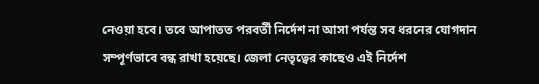নেওয়া হবে। তবে আপাতত পরবর্তী নির্দেশ না আসা পর্যন্ত সব ধরনের যোগদান সম্পূর্ণভাবে বন্ধ রাখা হয়েছে। জেলা নেতৃত্বের কাছেও এই নির্দেশ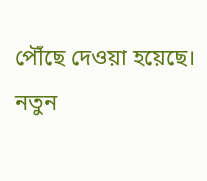পৌঁছে দেওয়া হয়েছে।
নতুন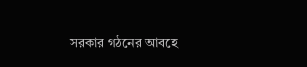সরকার গঠনের আবহে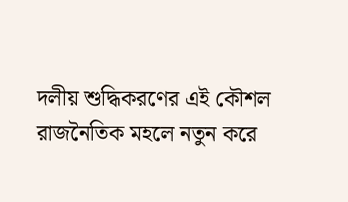দলীয় শুদ্ধিকরণের এই কৌশল রাজনৈতিক মহলে নতুন করে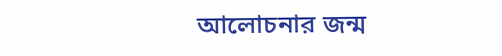আলোচনার জন্ম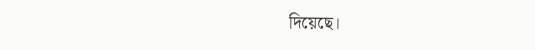দিয়েছে।